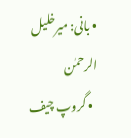• بانی: میرخلیل الرحمٰن
  • گروپ چیف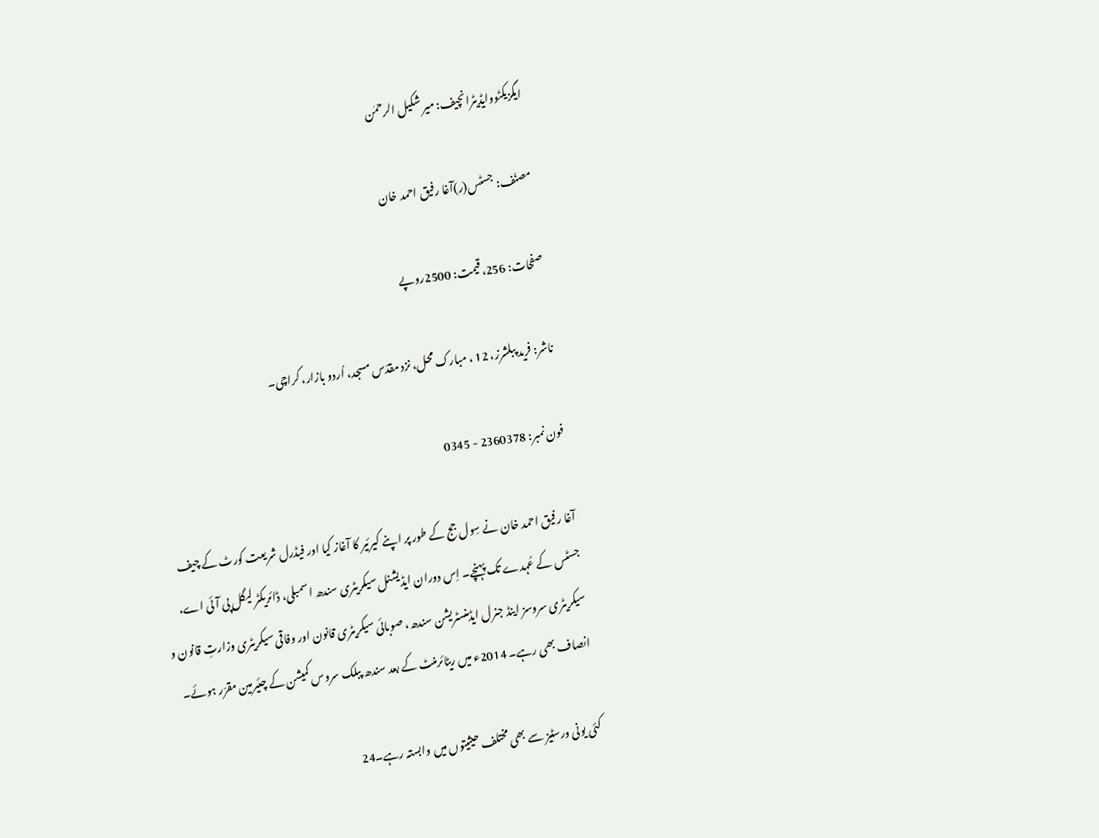ایگزیکٹووایڈیٹرانچیف: میر شکیل الرحمٰن

مصنّف: جسٹس(ر)آغا رفیق احمد خان

صفحات: 256، قیمت: 2500روپے

ناشر: فرید پبلشرز، 12 ، مبارک محل، نزد مقدّس مسجد، اُردو بازار، کراچی۔

فون نمبر: 2360378 - 0345

آغا رفیق احمد خان نے سِول جج کے طور پر اپنے کیرئیر کا آغاز کیا اور فیڈرل شریعت کورٹ کے چیف جسٹس کے عُہدے تک پہنچے۔ اِس دوران ایڈیشنل سیکریٹری سندھ اسمبلی، ڈائریکٹر لیگل پی آئی اے، سیکریٹری سروسز اینڈ جنرل ایڈمنسٹریشن سندھ، صوبائی سیکریٹری قانون اور وفاقی سیکریٹری وزارتِ قانون و انصاف بھی رہے۔ 2014ء میں ریٹائرمنٹ کے بعد سندھ پبلک سروس کمیشن کے چئیرمین مقرّر ہوئے۔

کئی یونی ورسٹیز سے بھی مختلف حیثیتوں میں وابستہ رہے۔24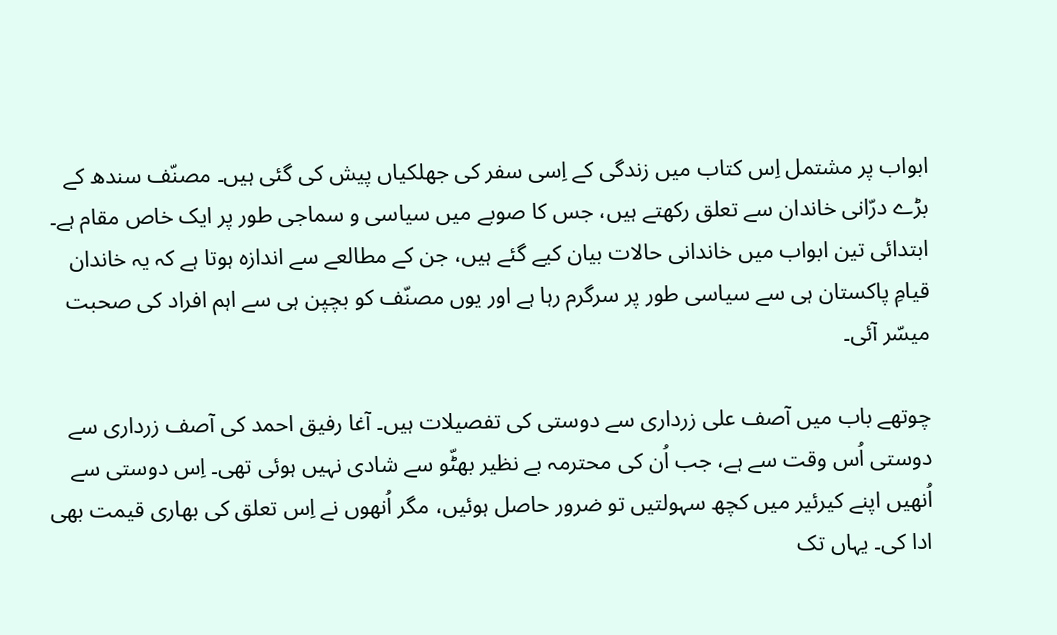ابواب پر مشتمل اِس کتاب میں زندگی کے اِسی سفر کی جھلکیاں پیش کی گئی ہیں۔ مصنّف سندھ کے بڑے درّانی خاندان سے تعلق رکھتے ہیں، جس کا صوبے میں سیاسی و سماجی طور پر ایک خاص مقام ہے۔ ابتدائی تین ابواب میں خاندانی حالات بیان کیے گئے ہیں، جن کے مطالعے سے اندازہ ہوتا ہے کہ یہ خاندان قیامِ پاکستان ہی سے سیاسی طور پر سرگرم رہا ہے اور یوں مصنّف کو بچپن ہی سے اہم افراد کی صحبت میسّر آئی۔

چوتھے باب میں آصف علی زرداری سے دوستی کی تفصیلات ہیں۔ آغا رفیق احمد کی آصف زرداری سے دوستی اُس وقت سے ہے، جب اُن کی محترمہ بے نظیر بھٹّو سے شادی نہیں ہوئی تھی۔ اِس دوستی سے اُنھیں اپنے کیرئیر میں کچھ سہولتیں تو ضرور حاصل ہوئیں، مگر اُنھوں نے اِس تعلق کی بھاری قیمت بھی ادا کی۔ یہاں تک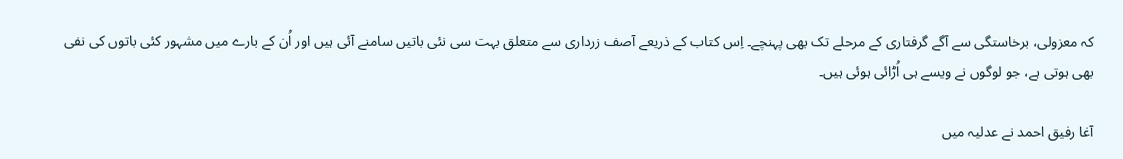کہ معزولی، برخاستگی سے آگے گرفتاری کے مرحلے تک بھی پہنچے۔ اِس کتاب کے ذریعے آصف زرداری سے متعلق بہت سی نئی باتیں سامنے آئی ہیں اور اُن کے بارے میں مشہور کئی باتوں کی نفی بھی ہوتی ہے، جو لوگوں نے ویسے ہی اُڑائی ہوئی ہیں۔

آغا رفیق احمد نے عدلیہ میں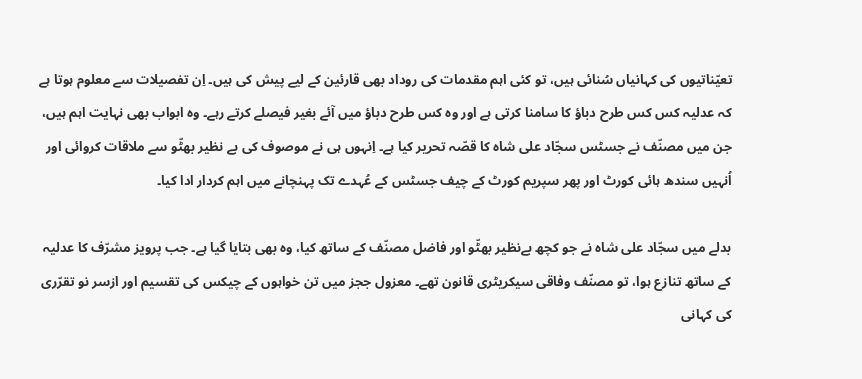تعیّناتیوں کی کہانیاں سُنائی ہیں، تو کئی اہم مقدمات کی روداد بھی قارئین کے لیے پیش کی ہیں۔ اِن تفصیلات سے معلوم ہوتا ہے کہ عدلیہ کس کس طرح دباؤ کا سامنا کرتی ہے اور وہ کس طرح دباؤ میں آئے بغیر فیصلے کرتے رہے۔ وہ ابواب بھی نہایت اہم ہیں، جن میں مصنّف نے جسٹس سجّاد علی شاہ کا قصّہ تحریر کیا ہے۔ اِنہوں ہی نے موصوف کی بے نظیر بھٹّو سے ملاقات کروائی اور اُنہیں سندھ ہائی کورٹ اور پھر سپریم کورٹ کے چیف جسٹس کے عُہدے تک پہنچانے میں اہم کردار ادا کیا۔

بدلے میں سجّاد علی شاہ نے جو کچھ بےنظیر بھٹّو اور فاضل مصنّف کے ساتھ کیا، وہ بھی بتایا گیا ہے۔ جب پرویز مشرّف کا عدلیہ کے ساتھ تنازع ہوا، تو مصنّف وفاقی سیکریٹری قانون تھے۔ معزول ججز میں تن خواہوں کے چیکس کی تقسیم اور ازسر نو تقرّری کی کہانی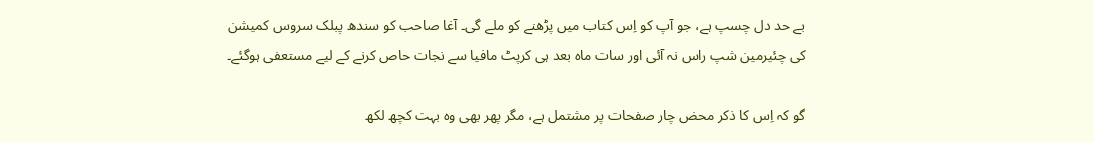بے حد دل چسپ ہے، جو آپ کو اِس کتاب میں پڑھنے کو ملے گی۔ آغا صاحب کو سندھ پبلک سروس کمیشن کی چئیرمین شپ راس نہ آئی اور سات ماہ بعد ہی کرپٹ مافیا سے نجات حاص کرنے کے لیے مستعفی ہوگئے۔

گو کہ اِس کا ذکر محض چار صفحات پر مشتمل ہے، مگر پھر بھی وہ بہت کچھ لکھ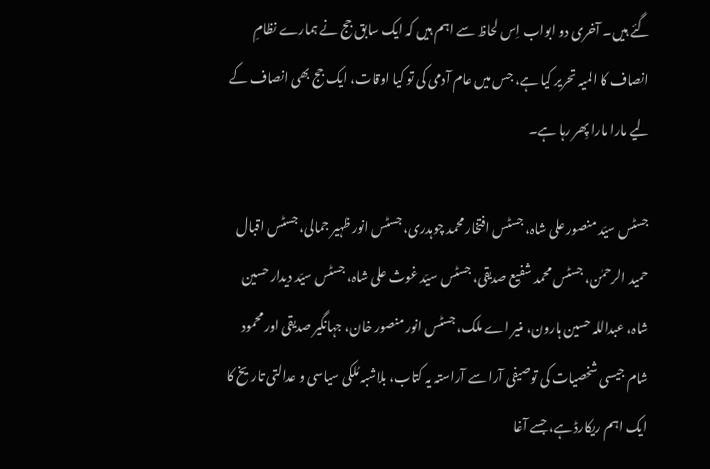گئے ہیں۔ آخری دو ابواب اِس لحاظ سے اہم ہیں کہ ایک سابق جج نے ہمارے نظامِ انصاف کا المیہ تحریر کیا ہے، جس میں عام آدمی کی تو کیا اوقات، ایک جج بھی انصاف کے لیے مارا مارا پِھر رہا ہے۔

جسٹس سیّد منصور علی شاہ، جسٹس افتخار محمد چوہدری، جسٹس انور ظہیر جمالی، جسٹس اقبال حمید الرحمٰن، جسٹس محمد شفیع صدیقی، جسٹس سیّد غوث علی شاہ، جسٹس سیّد دیدار حسین شاہ، عبداللہ حسین ہارون، منیر اے ملک، جسٹس انور منصور خان، جہانگیر صدیقی اور محمود شام جیسی شخصیات کی توصیفی آرا سے آراستہ یہ کتاب، بلاشبہ مُلکی سیاسی و عدالتی تاریخ کا ایک اہم ریکارڈ ہے، جسے آغا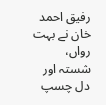رفیق احمد خان نے بہت رواں، شستہ اور دل چسپ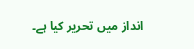انداز میں تحریر کیا ہے۔